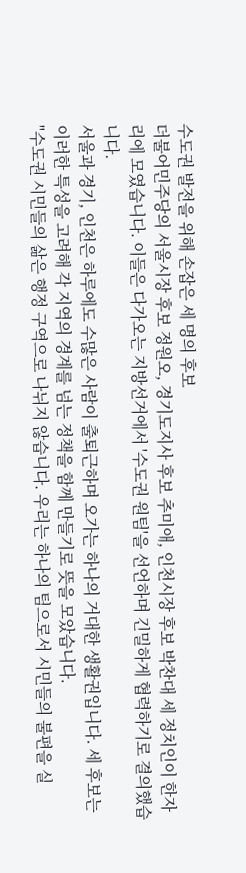수도권 발전을 위해 손잡은 세 명의 후보
더불어민주당의 서울시장 후보 정원오, 경기도지사 후보 추미애, 인천시장 후보 박찬대 세 정치인이 한자리에 모였습니다. 이들은 다가오는 지방선거에서 '수도권 원팀'을 선언하며 긴밀하게 협력하기로 결의했습니다.
서울과 경기, 인천은 하루에도 수많은 사람이 출퇴근하며 오가는 하나의 거대한 생활권입니다. 세 후보는 이러한 특성을 고려해 각 지역의 경계를 넘는 정책을 함께 만들기로 뜻을 모았습니다.
"수도권 시민들의 삶은 행정 구역으로 나뉘지 않습니다. 우리는 하나의 팀으로서 시민들의 불편을 실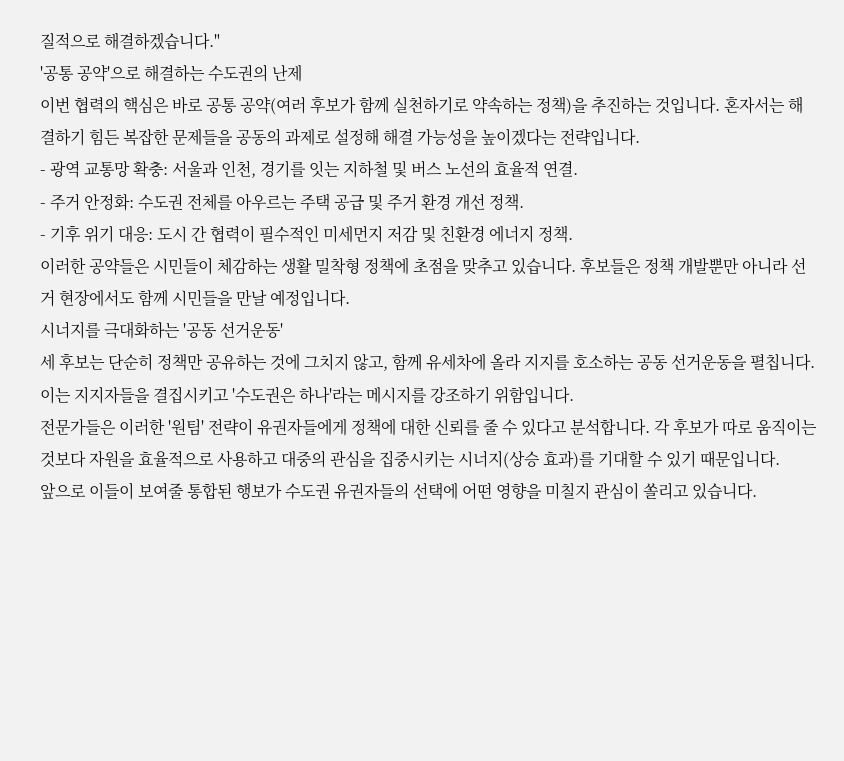질적으로 해결하겠습니다."
'공통 공약'으로 해결하는 수도권의 난제
이번 협력의 핵심은 바로 공통 공약(여러 후보가 함께 실천하기로 약속하는 정책)을 추진하는 것입니다. 혼자서는 해결하기 힘든 복잡한 문제들을 공동의 과제로 설정해 해결 가능성을 높이겠다는 전략입니다.
- 광역 교통망 확충: 서울과 인천, 경기를 잇는 지하철 및 버스 노선의 효율적 연결.
- 주거 안정화: 수도권 전체를 아우르는 주택 공급 및 주거 환경 개선 정책.
- 기후 위기 대응: 도시 간 협력이 필수적인 미세먼지 저감 및 친환경 에너지 정책.
이러한 공약들은 시민들이 체감하는 생활 밀착형 정책에 초점을 맞추고 있습니다. 후보들은 정책 개발뿐만 아니라 선거 현장에서도 함께 시민들을 만날 예정입니다.
시너지를 극대화하는 '공동 선거운동'
세 후보는 단순히 정책만 공유하는 것에 그치지 않고, 함께 유세차에 올라 지지를 호소하는 공동 선거운동을 펼칩니다. 이는 지지자들을 결집시키고 '수도권은 하나'라는 메시지를 강조하기 위함입니다.
전문가들은 이러한 '원팀' 전략이 유권자들에게 정책에 대한 신뢰를 줄 수 있다고 분석합니다. 각 후보가 따로 움직이는 것보다 자원을 효율적으로 사용하고 대중의 관심을 집중시키는 시너지(상승 효과)를 기대할 수 있기 때문입니다.
앞으로 이들이 보여줄 통합된 행보가 수도권 유권자들의 선택에 어떤 영향을 미칠지 관심이 쏠리고 있습니다.